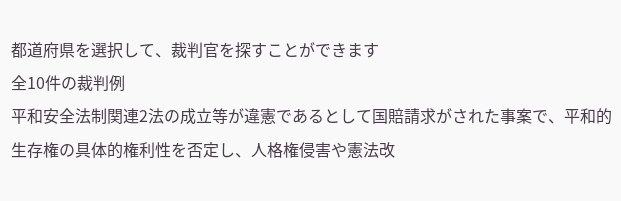都道府県を選択して、裁判官を探すことができます
全10件の裁判例
平和安全法制関連2法の成立等が違憲であるとして国賠請求がされた事案で、平和的生存権の具体的権利性を否定し、人格権侵害や憲法改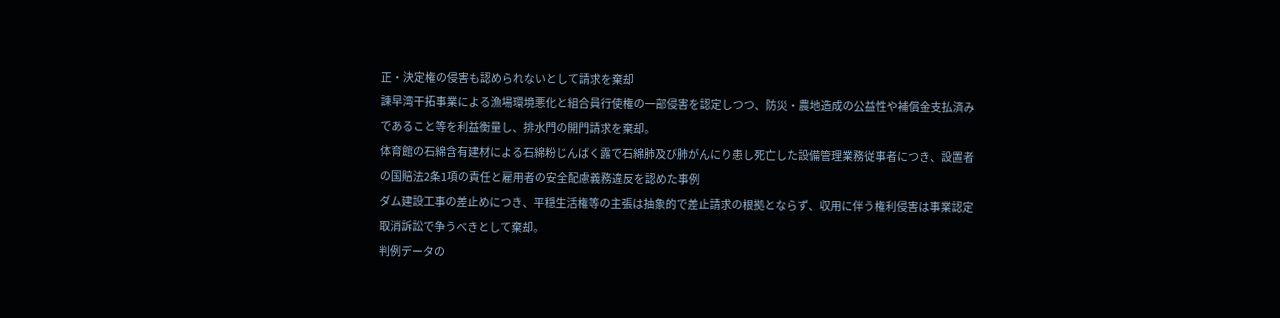正・決定権の侵害も認められないとして請求を棄却
諫早湾干拓事業による漁場環境悪化と組合員行使権の一部侵害を認定しつつ、防災・農地造成の公益性や補償金支払済みであること等を利益衡量し、排水門の開門請求を棄却。
体育館の石綿含有建材による石綿粉じんばく露で石綿肺及び肺がんにり患し死亡した設備管理業務従事者につき、設置者の国賠法2条1項の責任と雇用者の安全配慮義務違反を認めた事例
ダム建設工事の差止めにつき、平穏生活権等の主張は抽象的で差止請求の根拠とならず、収用に伴う権利侵害は事業認定取消訴訟で争うべきとして棄却。
判例データの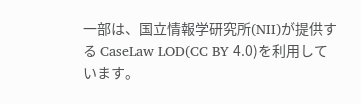一部は、国立情報学研究所(NII)が提供する CaseLaw LOD(CC BY 4.0)を利用しています。